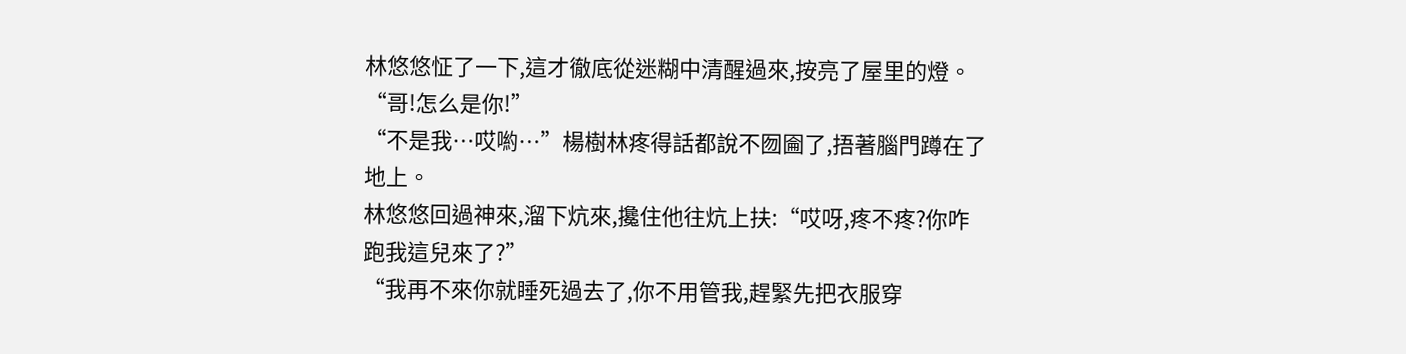林悠悠怔了一下,這才徹底從迷糊中清醒過來,按亮了屋里的燈。
“哥!怎么是你!”
“不是我…哎喲…”楊樹林疼得話都說不囫圇了,捂著腦門蹲在了地上。
林悠悠回過神來,溜下炕來,攙住他往炕上扶:“哎呀,疼不疼?你咋跑我這兒來了?”
“我再不來你就睡死過去了,你不用管我,趕緊先把衣服穿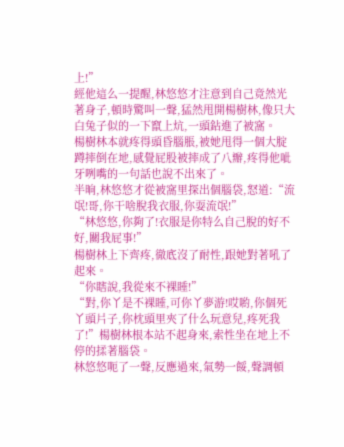上!”
經他這么一提醒,林悠悠才注意到自己竟然光著身子,頓時驚叫一聲,猛然甩開楊樹林,像只大白兔子似的一下竄上炕,一頭鉆進了被窩。
楊樹林本就疼得頭昏腦脹,被她甩得一個大腚蹲摔倒在地,感覺屁股被摔成了八瓣,疼得他呲牙咧嘴的一句話也說不出來了。
半晌,林悠悠才從被窩里探出個腦袋,怒道:“流氓!哥,你干啥脫我衣服,你耍流氓!”
“林悠悠,你夠了!衣服是你特么自己脫的好不好,關我屁事!”
楊樹林上下齊疼,徹底沒了耐性,跟她對著吼了起來。
“你瞎說,我從來不裸睡!”
“對,你丫是不裸睡,可你丫夢游!哎喲,你個死丫頭片子,你枕頭里夾了什么玩意兒,疼死我了!”楊樹林根本站不起身來,索性坐在地上不停的揉著腦袋。
林悠悠呃了一聲,反應過來,氣勢一餒,聲調頓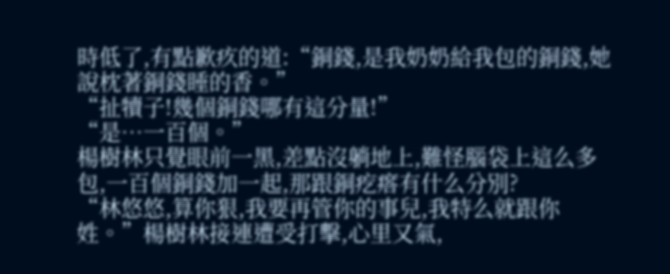時低了,有點歉疚的道:“銅錢,是我奶奶給我包的銅錢,她說枕著銅錢睡的香。”
“扯犢子!幾個銅錢哪有這分量!”
“是…一百個。”
楊樹林只覺眼前一黑,差點沒躺地上,難怪腦袋上這么多包,一百個銅錢加一起,那跟銅疙瘩有什么分別?
“林悠悠,算你狠,我要再管你的事兒,我特么就跟你姓。”楊樹林接連遭受打擊,心里又氣,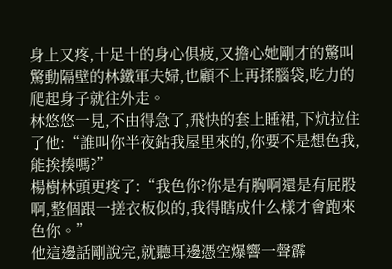身上又疼,十足十的身心俱疲,又擔心她剛才的驚叫驚動隔壁的林鐵軍夫婦,也顧不上再揉腦袋,吃力的爬起身子就往外走。
林悠悠一見,不由得急了,飛快的套上睡裙,下炕拉住了他:“誰叫你半夜鉆我屋里來的,你要不是想色我,能挨揍嗎?”
楊樹林頭更疼了:“我色你?你是有胸啊還是有屁股啊,整個跟一搓衣板似的,我得瞎成什么樣才會跑來色你。”
他這邊話剛說完,就聽耳邊憑空爆響一聲霹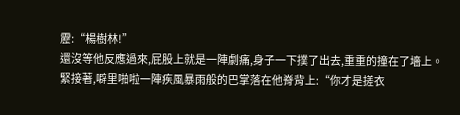靂:“楊樹林!”
還沒等他反應過來,屁股上就是一陣劇痛,身子一下撲了出去,重重的撞在了墻上。
緊接著,噼里啪啦一陣疾風暴雨般的巴掌落在他脊背上:“你才是搓衣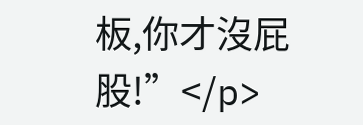板,你才沒屁股!”</p>